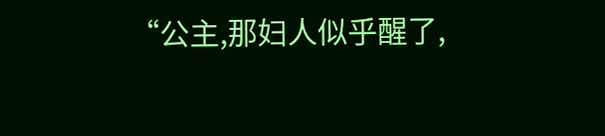“公主,那妇人似乎醒了,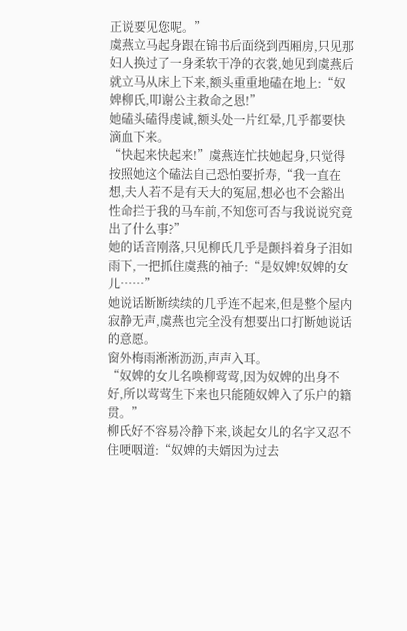正说要见您呢。”
虞燕立马起身跟在锦书后面绕到西厢房,只见那妇人换过了一身柔软干净的衣裳,她见到虞燕后就立马从床上下来,额头重重地磕在地上:“奴婢柳氏,叩谢公主救命之恩!”
她磕头磕得虔诚,额头处一片红晕,几乎都要快滴血下来。
“快起来快起来!”虞燕连忙扶她起身,只觉得按照她这个磕法自己恐怕要折寿,“我一直在想,夫人若不是有天大的冤屈,想必也不会豁出性命拦于我的马车前,不知您可否与我说说究竟出了什么事?”
她的话音刚落,只见柳氏几乎是颤抖着身子泪如雨下,一把抓住虞燕的袖子:“是奴婢!奴婢的女儿……”
她说话断断续续的几乎连不起来,但是整个屋内寂静无声,虞燕也完全没有想要出口打断她说话的意愿。
窗外梅雨淅淅沥沥,声声入耳。
“奴婢的女儿名唤柳莺莺,因为奴婢的出身不好,所以莺莺生下来也只能随奴婢入了乐户的籍贯。”
柳氏好不容易冷静下来,谈起女儿的名字又忍不住哽咽道:“奴婢的夫婿因为过去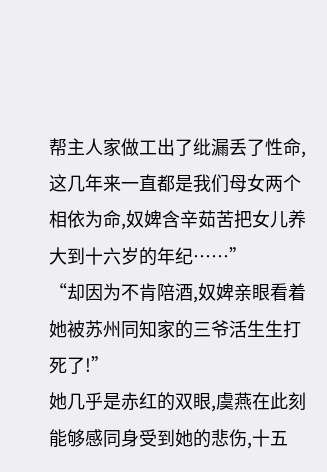帮主人家做工出了纰漏丢了性命,这几年来一直都是我们母女两个相依为命,奴婢含辛茹苦把女儿养大到十六岁的年纪……”
“却因为不肯陪酒,奴婢亲眼看着她被苏州同知家的三爷活生生打死了!”
她几乎是赤红的双眼,虞燕在此刻能够感同身受到她的悲伤,十五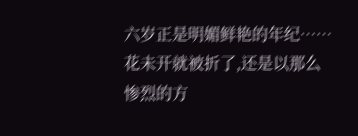六岁正是明媚鲜艳的年纪……花未开就被折了,还是以那么惨烈的方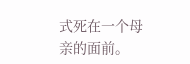式死在一个母亲的面前。